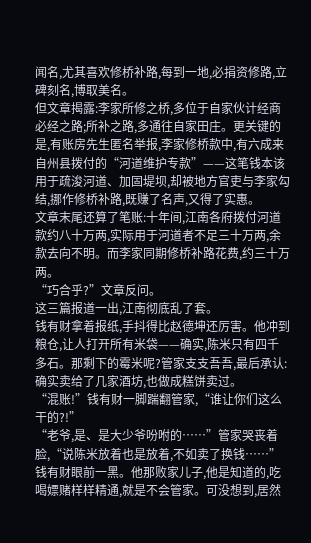闻名,尤其喜欢修桥补路,每到一地,必捐资修路,立碑刻名,博取美名。
但文章揭露:李家所修之桥,多位于自家伙计经商必经之路;所补之路,多通往自家田庄。更关键的是,有账房先生匿名举报,李家修桥款中,有六成来自州县拨付的“河道维护专款”——这笔钱本该用于疏浚河道、加固堤坝,却被地方官吏与李家勾结,挪作修桥补路,既赚了名声,又得了实惠。
文章末尾还算了笔账:十年间,江南各府拨付河道款约八十万两,实际用于河道者不足三十万两,余款去向不明。而李家同期修桥补路花费,约三十万两。
“巧合乎?”文章反问。
这三篇报道一出,江南彻底乱了套。
钱有财拿着报纸,手抖得比赵德坤还厉害。他冲到粮仓,让人打开所有米袋——确实,陈米只有四千多石。那剩下的霉米呢?管家支支吾吾,最后承认:确实卖给了几家酒坊,也做成糕饼卖过。
“混账!”钱有财一脚踹翻管家,“谁让你们这么干的?!”
“老爷,是、是大少爷吩咐的……”管家哭丧着脸,“说陈米放着也是放着,不如卖了换钱……”
钱有财眼前一黑。他那败家儿子,他是知道的,吃喝嫖赌样样精通,就是不会管家。可没想到,居然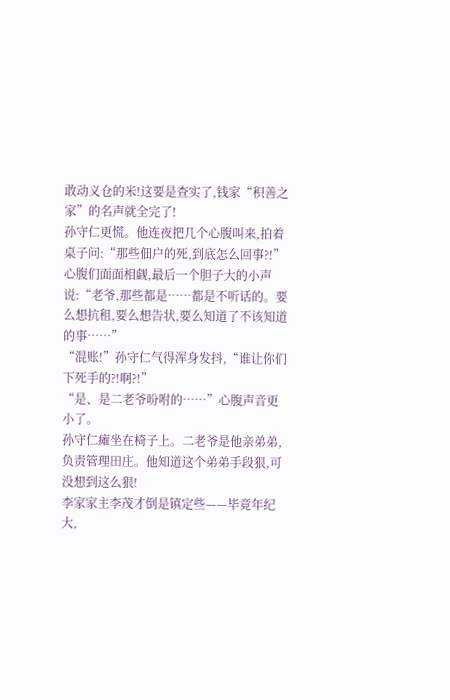敢动义仓的米!这要是查实了,钱家“积善之家”的名声就全完了!
孙守仁更慌。他连夜把几个心腹叫来,拍着桌子问:“那些佃户的死,到底怎么回事?!”
心腹们面面相觑,最后一个胆子大的小声说:“老爷,那些都是……都是不听话的。要么想抗租,要么想告状,要么知道了不该知道的事……”
“混账!”孙守仁气得浑身发抖,“谁让你们下死手的?!啊?!”
“是、是二老爷吩咐的……”心腹声音更小了。
孙守仁瘫坐在椅子上。二老爷是他亲弟弟,负责管理田庄。他知道这个弟弟手段狠,可没想到这么狠!
李家家主李茂才倒是镇定些——毕竟年纪大,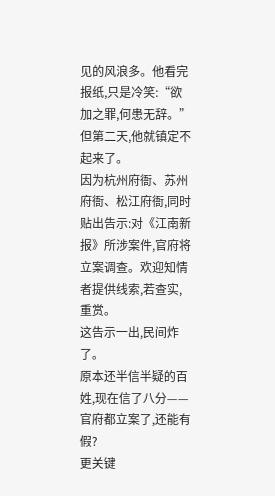见的风浪多。他看完报纸,只是冷笑:“欲加之罪,何患无辞。”
但第二天,他就镇定不起来了。
因为杭州府衙、苏州府衙、松江府衙,同时贴出告示:对《江南新报》所涉案件,官府将立案调查。欢迎知情者提供线索,若查实,重赏。
这告示一出,民间炸了。
原本还半信半疑的百姓,现在信了八分——官府都立案了,还能有假?
更关键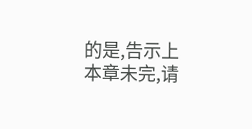的是,告示上
本章未完,请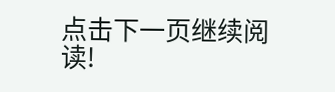点击下一页继续阅读!